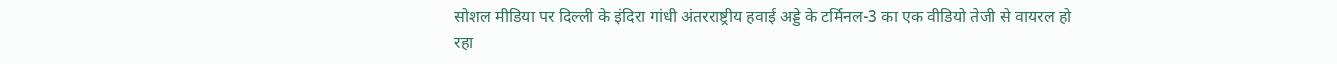सोशल मीडिया पर दिल्ली के इंदिरा गांधी अंतरराष्ट्रीय हवाई अड्डे के टर्मिनल-3 का एक वीडियो तेजी से वायरल हो रहा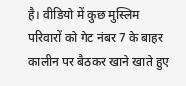है। वीडियो में कुछ मुस्लिम परिवारों को गेट नंबर 7 के बाहर कालीन पर बैठकर खाने खाते हुए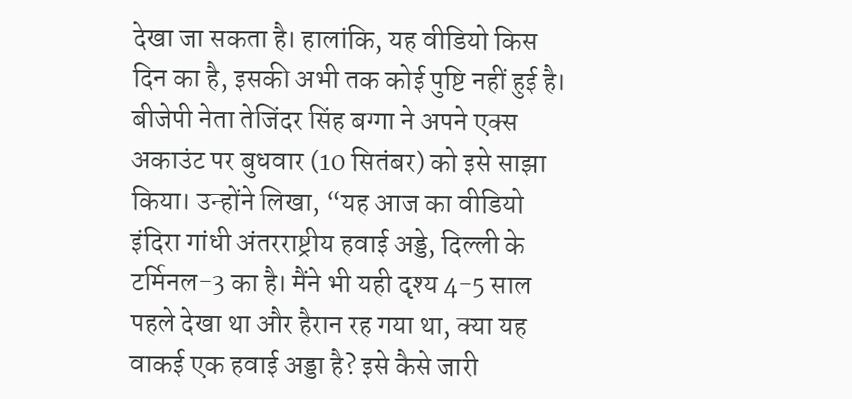देखा जा सकता है। हालांकि, यह वीडियो किस दिन का है, इसकी अभी तक कोई पुष्टि नहीं हुई है। बीजेपी नेता तेजिंदर सिंह बग्गा ने अपने एक्स अकाउंट पर बुधवार (10 सितंबर) को इसे साझा किया। उन्होंने लिखा, “यह आज का वीडियो इंदिरा गांधी अंतरराष्ट्रीय हवाई अड्डे, दिल्ली के टर्मिनल-3 का है। मैंने भी यही दृश्य 4-5 साल पहले देखा था और हैरान रह गया था, क्या यह वाकई एक हवाई अड्डा है? इसे कैसे जारी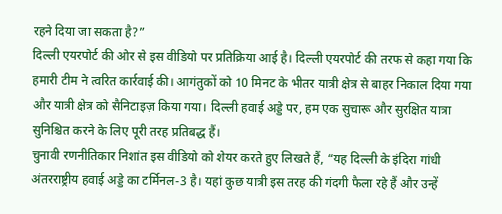रहने दिया जा सकता है?”
दिल्ली एयरपोर्ट की ओर से इस वीडियो पर प्रतिक्रिया आई है। दिल्ली एयरपोर्ट की तरफ से कहा गया कि हमारी टीम ने त्वरित कार्रवाई की। आगंतुकों को 10 मिनट के भीतर यात्री क्षेत्र से बाहर निकाल दिया गया और यात्री क्षेत्र को सैनिटाइज़ किया गया। दिल्ली हवाई अड्डे पर, हम एक सुचारू और सुरक्षित यात्रा सुनिश्चित करने के लिए पूरी तरह प्रतिबद्ध हैं।
चुनावी रणनीतिकार निशांत इस वीडियो को शेयर करते हुए लिखते हैं, “यह दिल्ली के इंदिरा गांधी अंतरराष्ट्रीय हवाई अड्डे का टर्मिनल-3 है। यहां कुछ यात्री इस तरह की गंदगी फैला रहे हैं और उन्हें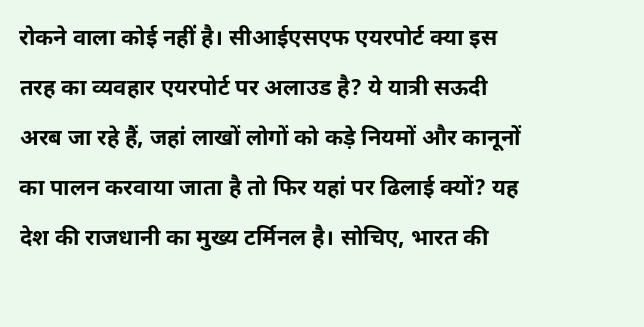रोकने वाला कोई नहीं है। सीआईएसएफ एयरपोर्ट क्या इस तरह का व्यवहार एयरपोर्ट पर अलाउड है? ये यात्री सऊदी अरब जा रहे हैं, जहां लाखों लोगों को कड़े नियमों और कानूनों का पालन करवाया जाता है तो फिर यहां पर ढिलाई क्यों? यह देश की राजधानी का मुख्य टर्मिनल है। सोचिए, भारत की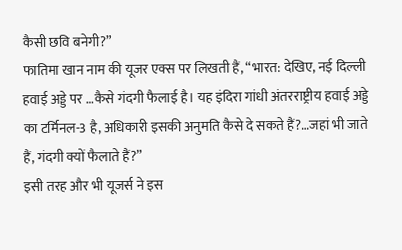कैसी छवि बनेगी?”
फातिमा खान नाम की यूजर एक्स पर लिखती हैं, “भारत: देखिए, नई दिल्ली हवाई अड्डे पर …कैसे गंदगी फैलाई है। यह इंदिरा गांधी अंतरराष्ट्रीय हवाई अड्डे का टर्मिनल-3 है, अधिकारी इसकी अनुमति कैसे दे सकते हैं?…जहां भी जाते हैं, गंदगी क्यों फैलाते हैं?”
इसी तरह और भी यूजर्स ने इस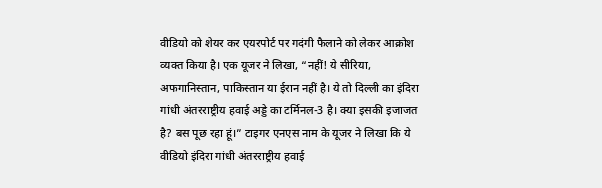वीडियो को शेयर कर एयरपोर्ट पर गदंगी फैलाने को लेकर आक्रोश व्यक्त किया है। एक यूजर ने लिखा, “नहीं! ये सीरिया, अफगानिस्तान, पाकिस्तान या ईरान नहीं है। ये तो दिल्ली का इंदिरा गांधी अंतरराष्ट्रीय हवाई अड्डे का टर्मिनल-3 है। क्या इसकी इजाजत है? बस पूछ रहा हूं।” टाइगर एनएस नाम के यूजर ने लिखा कि ये वीडियो इंदिरा गांधी अंतरराष्ट्रीय हवाई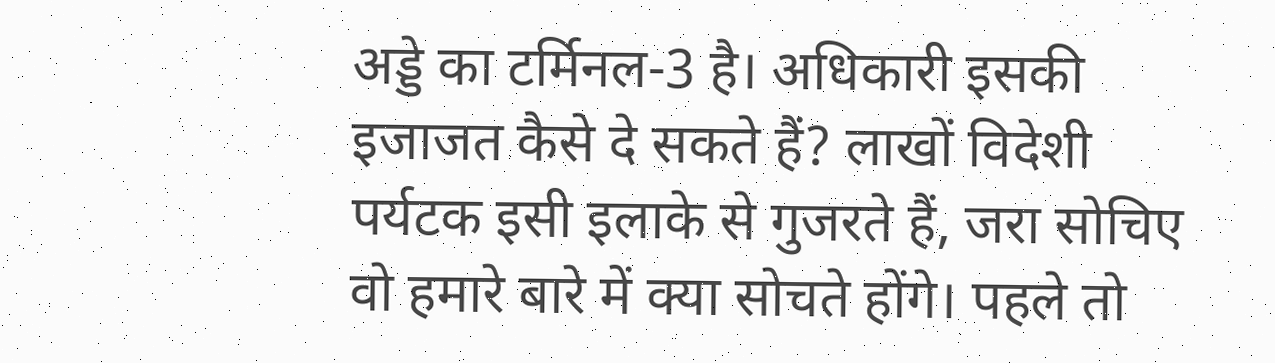अड्डे का टर्मिनल-3 है। अधिकारी इसकी इजाजत कैसे दे सकते हैं? लाखों विदेशी पर्यटक इसी इलाके से गुजरते हैं, जरा सोचिए वो हमारे बारे में क्या सोचते होंगे। पहले तो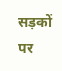सड़कों पर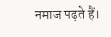नमाज पढ़ते हैं।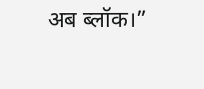अब ब्लॉक।”